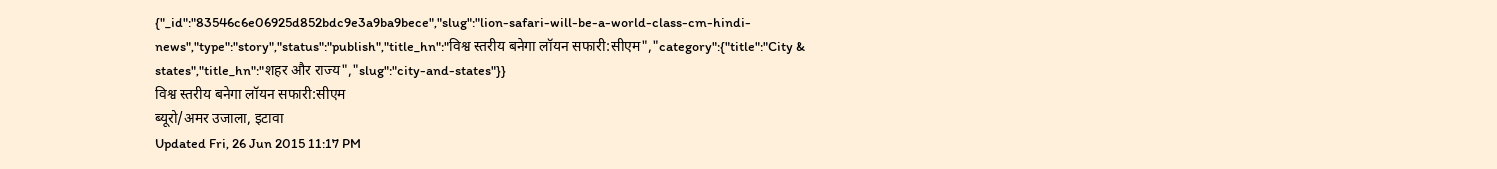{"_id":"83546c6e06925d852bdc9e3a9ba9bece","slug":"lion-safari-will-be-a-world-class-cm-hindi-news","type":"story","status":"publish","title_hn":"विश्व स्तरीय बनेगा लॉयन सफारी:सीएम","category":{"title":"City & states","title_hn":"शहर और राज्य","slug":"city-and-states"}}
विश्व स्तरीय बनेगा लॉयन सफारी:सीएम
ब्यूरो/अमर उजाला, इटावा
Updated Fri, 26 Jun 2015 11:17 PM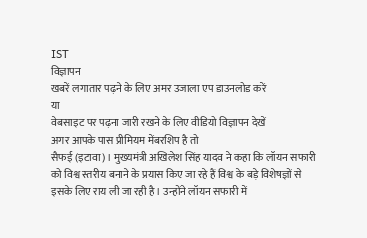IST
विज्ञापन
खबरें लगातार पढ़ने के लिए अमर उजाला एप डाउनलोड करें
या
वेबसाइट पर पढ़ना जारी रखने के लिए वीडियो विज्ञापन देखें
अगर आपके पास प्रीमियम मेंबरशिप है तो
सैफई (इटावा)। मुख्यमंत्री अखिलेश सिंह यादव ने कहा कि लॉयन सफारी को विश्व स्तरीय बनाने के प्रयास किए जा रहे हैं विश्व के बड़े विशेषज्ञों से इसके लिए राय ली जा रही है। उन्होंने लॉयन सफारी में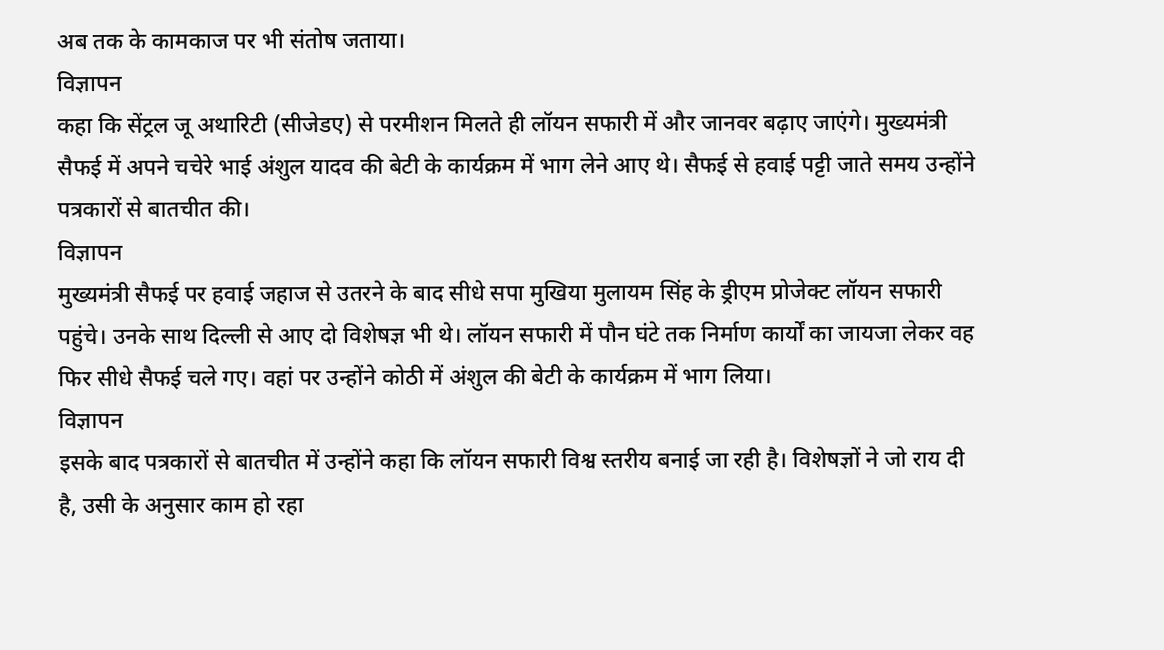अब तक के कामकाज पर भी संतोष जताया।
विज्ञापन
कहा कि सेंट्रल जू अथारिटी (सीजेडए) से परमीशन मिलते ही लॉयन सफारी में और जानवर बढ़ाए जाएंगे। मुख्यमंत्री सैफई में अपने चचेरे भाई अंशुल यादव की बेटी के कार्यक्रम में भाग लेने आए थे। सैफई से हवाई पट्टी जाते समय उन्होंने पत्रकारों से बातचीत की।
विज्ञापन
मुख्यमंत्री सैफई पर हवाई जहाज से उतरने के बाद सीधे सपा मुखिया मुलायम सिंह के ड्रीएम प्रोजेक्ट लॉयन सफारी पहुंचे। उनके साथ दिल्ली से आए दो विशेषज्ञ भी थे। लॉयन सफारी में पौन घंटे तक निर्माण कार्यों का जायजा लेकर वह फिर सीधे सैफई चले गए। वहां पर उन्होंने कोठी में अंशुल की बेटी के कार्यक्रम में भाग लिया।
विज्ञापन
इसके बाद पत्रकारों से बातचीत में उन्होंने कहा कि लॉयन सफारी विश्व स्तरीय बनाई जा रही है। विशेषज्ञों ने जो राय दी है, उसी के अनुसार काम हो रहा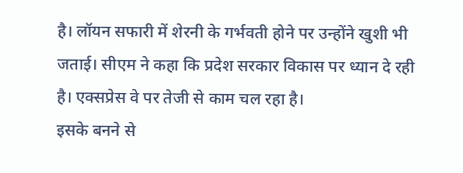है। लॉयन सफारी में शेरनी के गर्भवती होने पर उन्होंने खुशी भी जताई। सीएम ने कहा कि प्रदेश सरकार विकास पर ध्यान दे रही है। एक्सप्रेस वे पर तेजी से काम चल रहा है।
इसके बनने से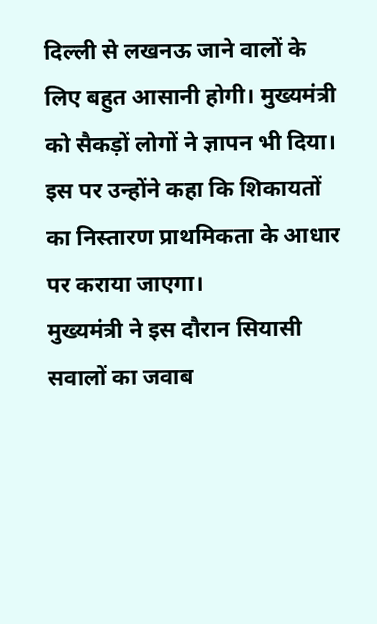दिल्ली से लखनऊ जाने वालों के लिए बहुत आसानी होगी। मुख्यमंत्री को सैकड़ों लोगों ने ज्ञापन भी दिया। इस पर उन्होंने कहा कि शिकायतों का निस्तारण प्राथमिकता के आधार पर कराया जाएगा।
मुख्यमंत्री ने इस दौरान सियासी सवालों का जवाब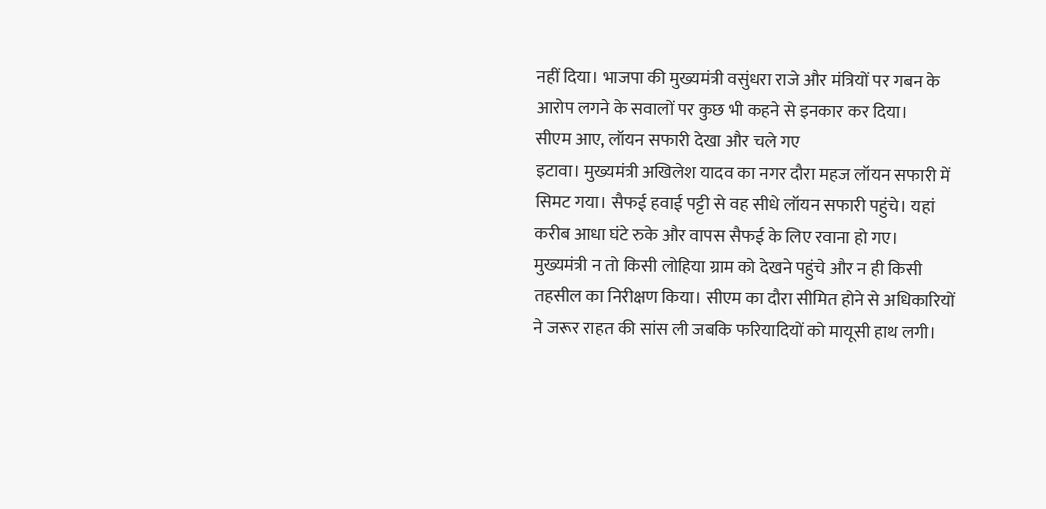नहीं दिया। भाजपा की मुख्यमंत्री वसुंधरा राजे और मंत्रियों पर गबन के आरोप लगने के सवालों पर कुछ भी कहने से इनकार कर दिया।
सीएम आए, लॉयन सफारी देखा और चले गए
इटावा। मुख्यमंत्री अखिलेश यादव का नगर दौरा महज लॉयन सफारी में सिमट गया। सैफई हवाई पट्टी से वह सीधे लॉयन सफारी पहुंचे। यहां करीब आधा घंटे रुके और वापस सैफई के लिए रवाना हो गए।
मुख्यमंत्री न तो किसी लोहिया ग्राम को देखने पहुंचे और न ही किसी तहसील का निरीक्षण किया। सीएम का दौरा सीमित होने से अधिकारियों ने जरूर राहत की सांस ली जबकि फरियादियों को मायूसी हाथ लगी।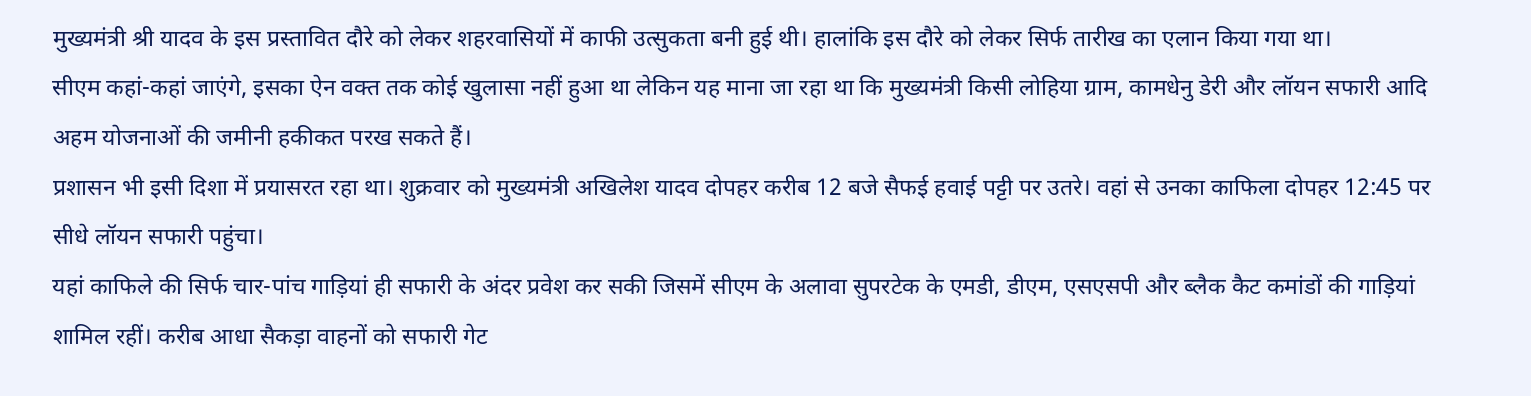मुख्यमंत्री श्री यादव के इस प्रस्तावित दौरे को लेकर शहरवासियों में काफी उत्सुकता बनी हुई थी। हालांकि इस दौरे को लेकर सिर्फ तारीख का एलान किया गया था।
सीएम कहां-कहां जाएंगे, इसका ऐन वक्त तक कोई खुलासा नहीं हुआ था लेकिन यह माना जा रहा था कि मुख्यमंत्री किसी लोहिया ग्राम, कामधेनु डेरी और लॉयन सफारी आदि अहम योजनाओं की जमीनी हकीकत परख सकते हैं।
प्रशासन भी इसी दिशा में प्रयासरत रहा था। शुक्रवार को मुख्यमंत्री अखिलेश यादव दोपहर करीब 12 बजे सैफई हवाई पट्टी पर उतरे। वहां से उनका काफिला दोपहर 12:45 पर सीधे लॉयन सफारी पहुंचा।
यहां काफिले की सिर्फ चार-पांच गाड़ियां ही सफारी के अंदर प्रवेश कर सकी जिसमें सीएम के अलावा सुपरटेक के एमडी, डीएम, एसएसपी और ब्लैक कैट कमांडों की गाड़ियां शामिल रहीं। करीब आधा सैकड़ा वाहनों को सफारी गेट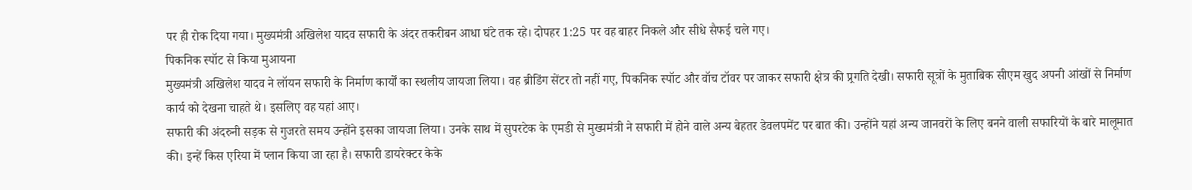पर ही रोक दिया गया। मुख्यमंत्री अखिलेश यादव सफारी के अंदर तकरीबन आधा घंटे तक रहे। दोपहर 1:25 पर वह बाहर निकले और सीधे सैफई चले गए।
पिकनिक स्पॉट से किया मुआयना
मुख्यमंत्री अखिलेश यादव ने लॉयन सफारी के निर्माण कार्यों का स्थलीय जायजा लिया। वह ब्रीडिंग सेंटर तो नहीं गए, पिकनिक स्पॉट और वॉच टॉवर पर जाकर सफारी क्षेत्र की प्र्रगति देखी। सफारी सूत्रों के मुताबिक सीएम खुद अपनी आंखों से निर्माण कार्य को देखना चाहते थे। इसलिए वह यहां आए।
सफारी की अंदरुनी सड़क से गुजरते समय उन्होंने इसका जायजा लिया। उनके साथ में सुपरटेक के एमडी से मुख्यमंत्री ने सफारी में होने वाले अन्य बेहतर डेवलपमेंट पर बात की। उन्होंने यहां अन्य जानवरों के लिए बनने वाली सफारियों के बारे मालूमात की। इन्हें किस एरिया में प्लान किया जा रहा है। सफारी डायरेक्टर केके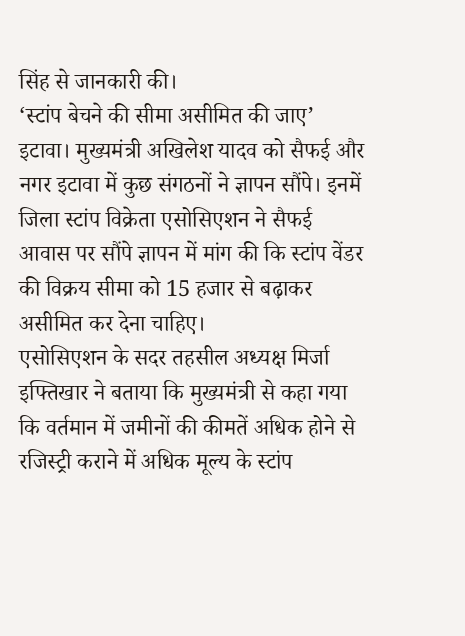सिंह से जानकारी की।
‘स्टांप बेचने की सीमा असीमित की जाए’
इटावा। मुख्यमंत्री अखिलेश यादव को सैफई और नगर इटावा में कुछ संगठनों ने ज्ञापन सौंपे। इनमें जिला स्टांप विक्रेता एसोसिएशन ने सैफई आवास पर सौंपे ज्ञापन में मांग की कि स्टांप वेंडर की विक्रय सीमा को 15 हजार से बढ़ाकर असीमित कर देना चाहिए।
एसोसिएशन के सदर तहसील अध्यक्ष मिर्जा इफ्तिखार ने बताया कि मुख्यमंत्री से कहा गया कि वर्तमान में जमीनों की कीमतें अधिक होने से रजिस्ट्री कराने में अधिक मूल्य के स्टांप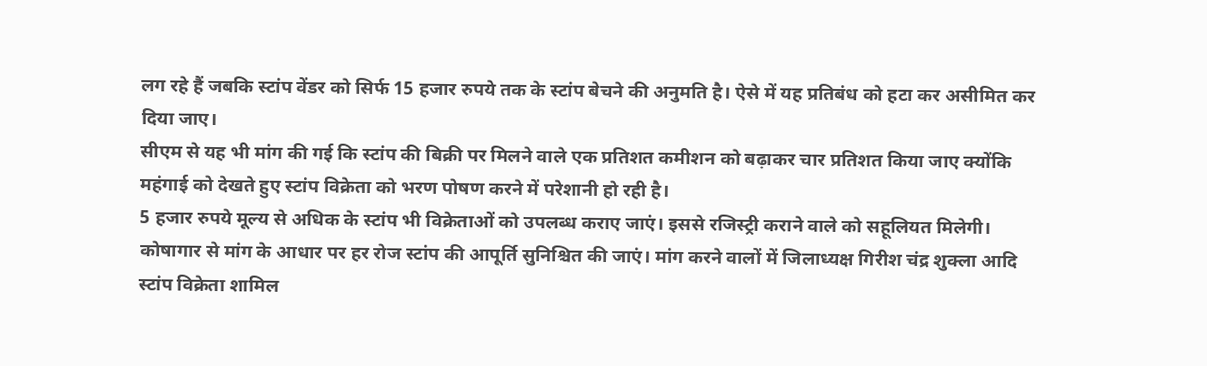लग रहे हैं जबकि स्टांप वेंडर को सिर्फ 15 हजार रुपये तक के स्टांप बेचने की अनुमति है। ऐसे में यह प्रतिबंध को हटा कर असीमित कर दिया जाए।
सीएम से यह भी मांग की गई कि स्टांप की बिक्री पर मिलने वाले एक प्रतिशत कमीशन को बढ़ाकर चार प्रतिशत किया जाए क्योंकि महंगाई को देखते हुए स्टांप विक्रेता को भरण पोषण करने में परेशानी हो रही है।
5 हजार रुपये मूल्य से अधिक के स्टांप भी विक्रेताओं को उपलब्ध कराए जाएं। इससे रजिस्ट्री कराने वाले को सहूलियत मिलेगी। कोषागार से मांग के आधार पर हर रोज स्टांप की आपूर्ति सुनिश्चित की जाएं। मांग करने वालों में जिलाध्यक्ष गिरीश चंद्र शुक्ला आदि स्टांप विक्रेता शामिल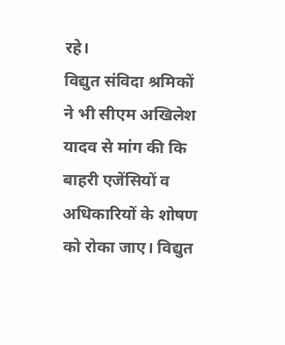रहे।
विद्युत संविदा श्रमिकों ने भी सीएम अखिलेश यादव से मांग की कि बाहरी एजेंसियों व अधिकारियों के शोषण को रोका जाए। विद्युत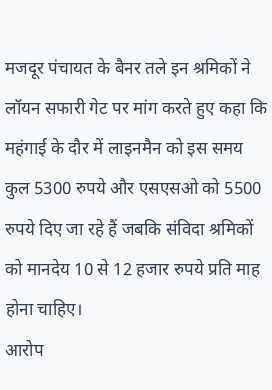मजदूर पंचायत के बैनर तले इन श्रमिकों ने लॉयन सफारी गेट पर मांग करते हुए कहा कि महंगाई के दौर में लाइनमैन को इस समय कुल 5300 रुपये और एसएसओ को 5500 रुपये दिए जा रहे हैं जबकि संविदा श्रमिकों को मानदेय 10 से 12 हजार रुपये प्रति माह होना चाहिए।
आरोप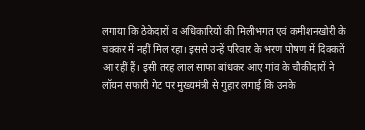लगाया कि ठेकेदारों व अधिकारियों की मिलीभगत एवं कमीशनखोरी के चक्कर में नहीं मिल रहा। इससे उन्हें परिवार के भरण पोषण में दिक्कतें आ रहीं हैं। इसी तरह लाल साफा बांधकर आए गांव के चौकीदारों ने लॉयन सफारी गेट पर मुख्यमंत्री से गुहार लगाई कि उनके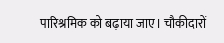पारिश्रमिक को बढ़ाया जाए। चौकीदारों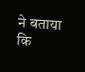ने बताया कि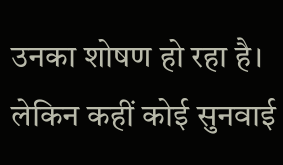उनका शोषण हो रहा है। लेकिन कहीं कोई सुनवाई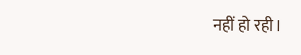नहीं हो रही।